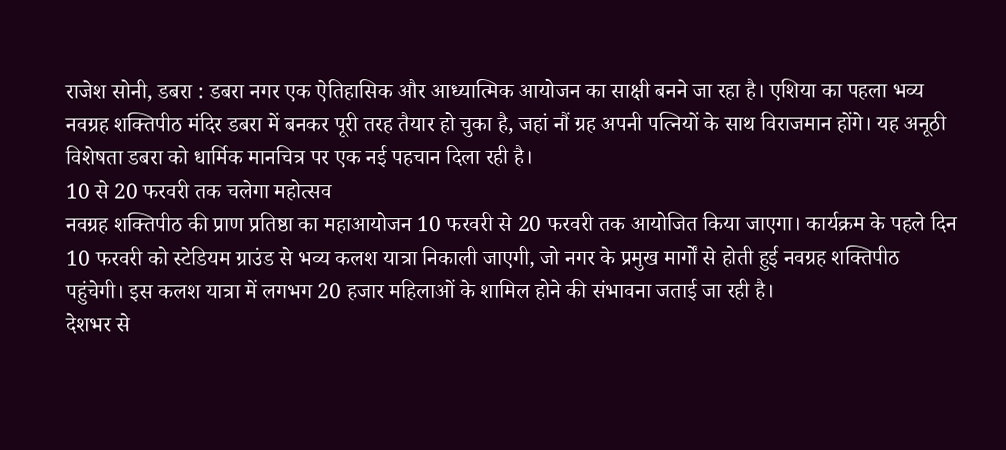राजेश सोनी, डबरा : डबरा नगर एक ऐतिहासिक और आध्यात्मिक आयोजन का साक्षी बनने जा रहा है। एशिया का पहला भव्य नवग्रह शक्तिपीठ मंदिर डबरा में बनकर पूरी तरह तैयार हो चुका है, जहां नौं ग्रह अपनी पत्नियों के साथ विराजमान होंगे। यह अनूठी विशेषता डबरा को धार्मिक मानचित्र पर एक नई पहचान दिला रही है।
10 से 20 फरवरी तक चलेगा महोत्सव
नवग्रह शक्तिपीठ की प्राण प्रतिष्ठा का महाआयोजन 10 फरवरी से 20 फरवरी तक आयोजित किया जाएगा। कार्यक्रम के पहले दिन 10 फरवरी को स्टेडियम ग्राउंड से भव्य कलश यात्रा निकाली जाएगी, जो नगर के प्रमुख मार्गों से होती हुई नवग्रह शक्तिपीठ पहुंचेगी। इस कलश यात्रा में लगभग 20 हजार महिलाओं के शामिल होने की संभावना जताई जा रही है।
देशभर से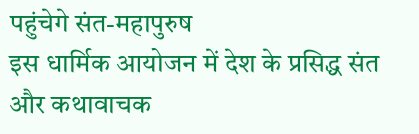पहुंचेगे संत-महापुरुष
इस धार्मिक आयोजन में देश के प्रसिद्ध संत और कथावाचक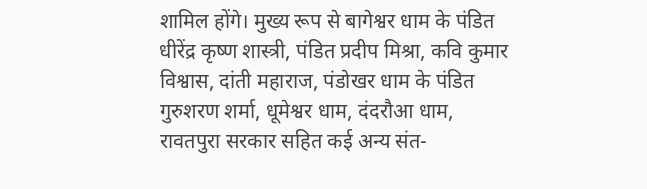शामिल होंगे। मुख्य रूप से बागेश्वर धाम के पंडित धीरेंद्र कृष्ण शास्त्री, पंडित प्रदीप मिश्रा, कवि कुमार विश्वास, दांती महाराज, पंडोखर धाम के पंडित गुरुशरण शर्मा, धूमेश्वर धाम, दंदरौआ धाम, रावतपुरा सरकार सहित कई अन्य संत-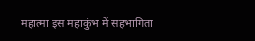महात्मा इस महाकुंभ में सहभागिता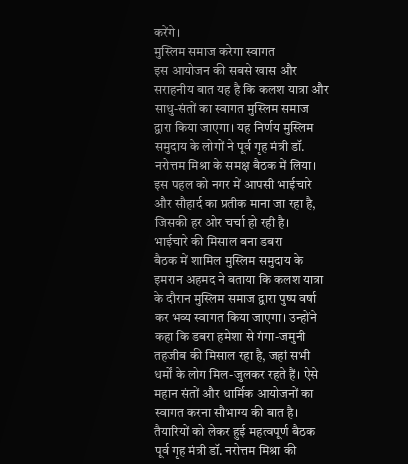करेंगे।
मुस्लिम समाज करेगा स्वागत
इस आयोजन की सबसे खास और सराहनीय बात यह है कि कलश यात्रा और साधु-संतों का स्वागत मुस्लिम समाज द्वारा किया जाएगा। यह निर्णय मुस्लिम समुदाय के लोगों ने पूर्व गृह मंत्री डॉ. नरोत्तम मिश्रा के समक्ष बैठक में लिया। इस पहल को नगर में आपसी भाईचारे और सौहार्द का प्रतीक माना जा रहा है, जिसकी हर ओर चर्चा हो रही है।
भाईचारे की मिसाल बना डबरा
बैठक में शामिल मुस्लिम समुदाय के इमरान अहमद ने बताया कि कलश यात्रा के दौरान मुस्लिम समाज द्वारा पुष्प वर्षा कर भव्य स्वागत किया जाएगा। उन्होंने कहा कि डबरा हमेशा से गंगा-जमुनी तहजीब की मिसाल रहा है, जहां सभी धर्मों के लोग मिल-जुलकर रहते हैं। ऐसे महान संतों और धार्मिक आयोजनों का स्वागत करना सौभाग्य की बात है।
तैयारियों को लेकर हुई महत्वपूर्ण बैठक
पूर्व गृह मंत्री डॉ. नरोत्तम मिश्रा की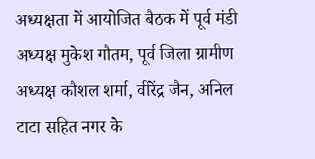अध्यक्षता में आयोजित बैठक में पूर्व मंडी अध्यक्ष मुकेश गौतम, पूर्व जिला ग्रामीण अध्यक्ष कौशल शर्मा, वीरेंद्र जैन, अनिल टाटा सहित नगर के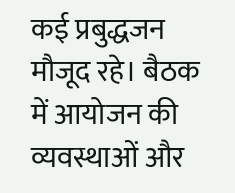कई प्रबुद्धजन मौजूद रहे। बैठक में आयोजन की व्यवस्थाओं और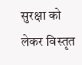सुरक्षा को लेकर विस्तृत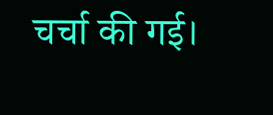चर्चा की गई।